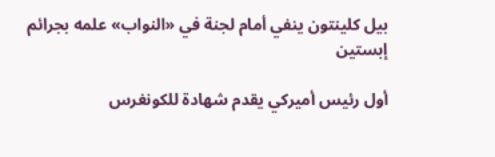بيل كلينتون ينفي أمام لجنة في «النواب» علمه بجرائم إبستين

أول رئيس أميركي يقدم شهادة للكونغرس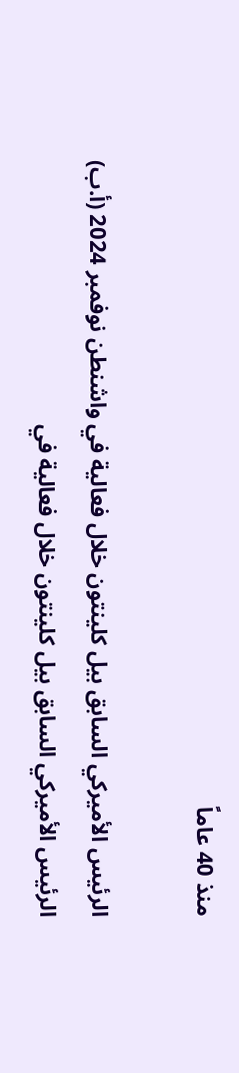منذ 40 عاماً

الرئيس الأميركي السابق بيل كلينتون خلال فعالية في واشنطن نوفمبر 2024 (أ.ب)
الرئيس الأميركي السابق بيل كلينتون خلال فعالية في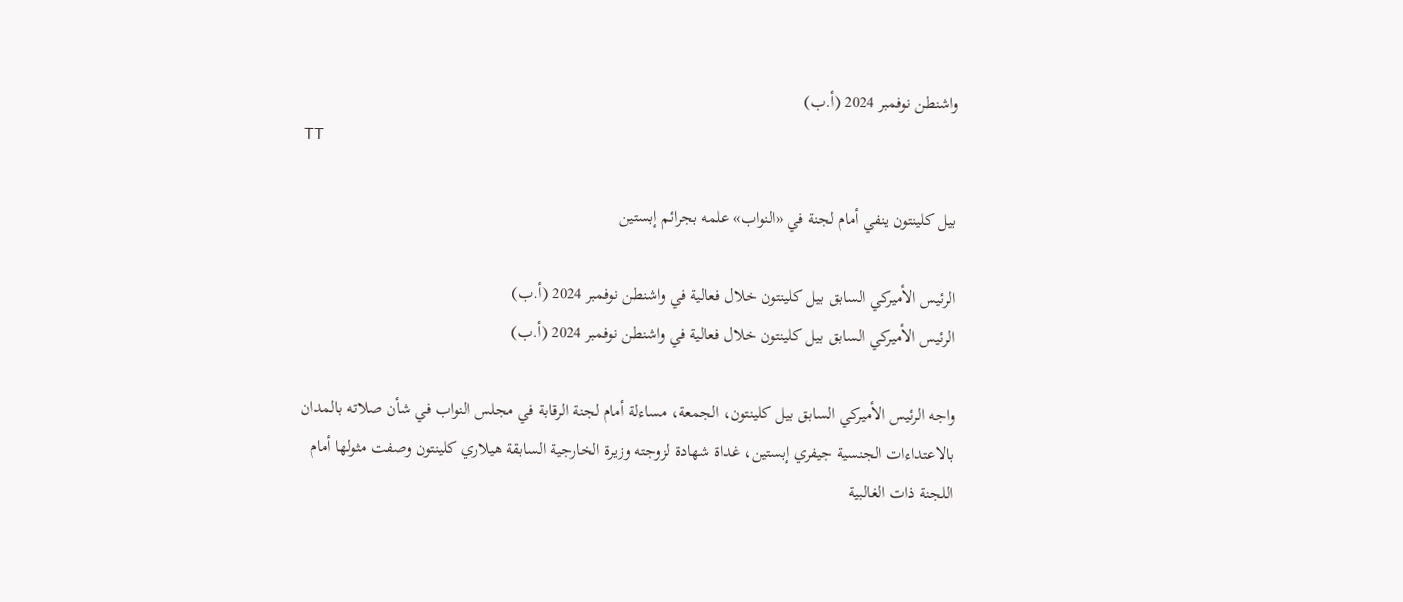واشنطن نوفمبر 2024 (أ.ب)
TT

بيل كلينتون ينفي أمام لجنة في «النواب» علمه بجرائم إبستين

الرئيس الأميركي السابق بيل كلينتون خلال فعالية في واشنطن نوفمبر 2024 (أ.ب)
الرئيس الأميركي السابق بيل كلينتون خلال فعالية في واشنطن نوفمبر 2024 (أ.ب)

واجه الرئيس الأميركي السابق بيل كلينتون، الجمعة، مساءلة أمام لجنة الرقابة في مجلس النواب في شأن صلاته بالمدان بالاعتداءات الجنسية جيفري إبستين، غداة شهادة لزوجته وزيرة الخارجية السابقة هيلاري كلينتون وصفت مثولها أمام اللجنة ذات الغالبية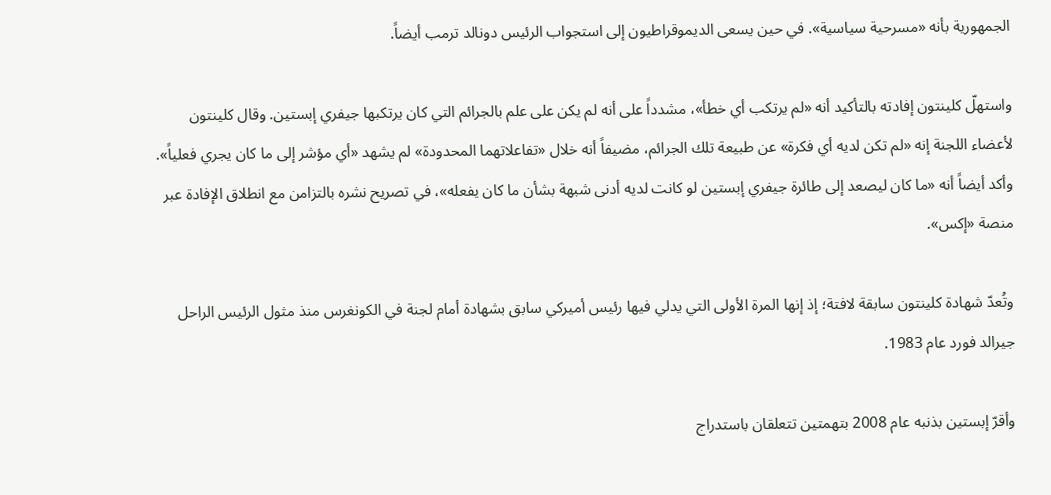الجمهورية بأنه «مسرحية سياسية». في حين يسعى الديموقراطيون إلى استجواب الرئيس دونالد ترمب أيضاً.

واستهلّ كلينتون إفادته بالتأكيد أنه «لم يرتكب أي خطأ»، مشدداً على أنه لم يكن على علم بالجرائم التي كان يرتكبها جيفري إبستين. وقال كلينتون لأعضاء اللجنة إنه «لم تكن لديه أي فكرة» عن طبيعة تلك الجرائم، مضيفاً أنه خلال «تفاعلاتهما المحدودة» لم يشهد «أي مؤشر إلى ما كان يجري فعلياً». وأكد أيضاً أنه «ما كان ليصعد إلى طائرة جيفري إبستين لو كانت لديه أدنى شبهة بشأن ما كان يفعله»، في تصريح نشره بالتزامن مع انطلاق الإفادة عبر منصة «إكس».

وتُعدّ شهادة كلينتون سابقة لافتة؛ إذ إنها المرة الأولى التي يدلي فيها رئيس أميركي سابق بشهادة أمام لجنة في الكونغرس منذ مثول الرئيس الراحل جيرالد فورد عام 1983.

وأقرّ إبستين بذنبه عام 2008 بتهمتين تتعلقان باستدراج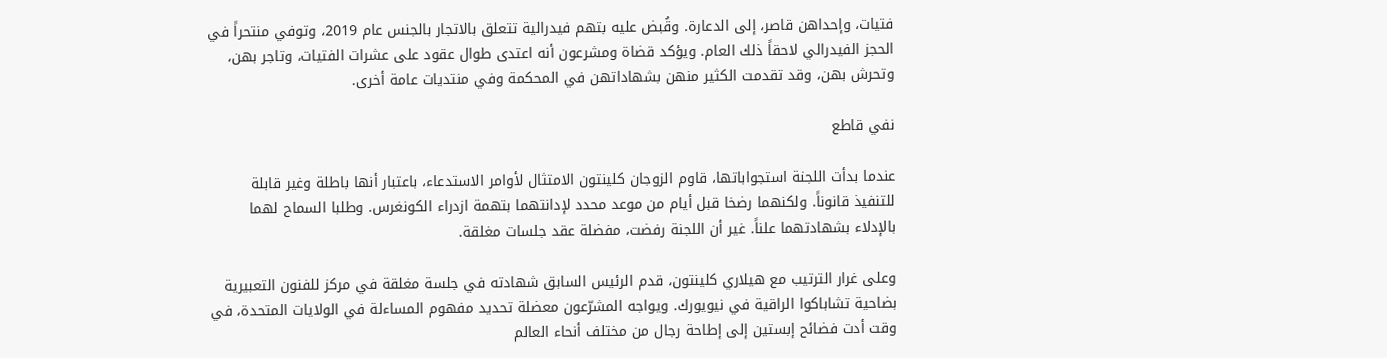فتيات، وإحداهن قاصر، إلى الدعارة. وقُبض عليه بتهم فيدرالية تتعلق بالاتجار بالجنس عام 2019، وتوفي منتحراً في الحجز الفيدرالي لاحقاً ذلك العام. ويؤكد قضاة ومشرعون أنه اعتدى طوال عقود على عشرات الفتيات، وتاجر بهن، وتحرش بهن، وقد تقدمت الكثير منهن بشهاداتهن في المحكمة وفي منتديات عامة أخرى.

نفي قاطع

عندما بدأت اللجنة استجواباتها، قاوم الزوجان كلينتون الامتثال لأوامر الاستدعاء، باعتبار أنها باطلة وغير قابلة للتنفيذ قانوناً. ولكنهما رضخا قبل أيام من موعد محدد لإدانتهما بتهمة ازدراء الكونغرس. وطلبا السماح لهما بالإدلاء بشهادتهما علناً. غير أن اللجنة رفضت، مفضلة عقد جلسات مغلقة.

وعلى غرار الترتيب مع هيلاري كلينتون، قدم الرئيس السابق شهادته في جلسة مغلقة في مركز للفنون التعبيرية بضاحية تشاباكوا الراقية في نيويورك. ويواجه المشرّعون معضلة تحديد مفهوم المساءلة في الولايات المتحدة، في وقت أدت فضائح إبستين إلى إطاحة رجال من مختلف أنحاء العالم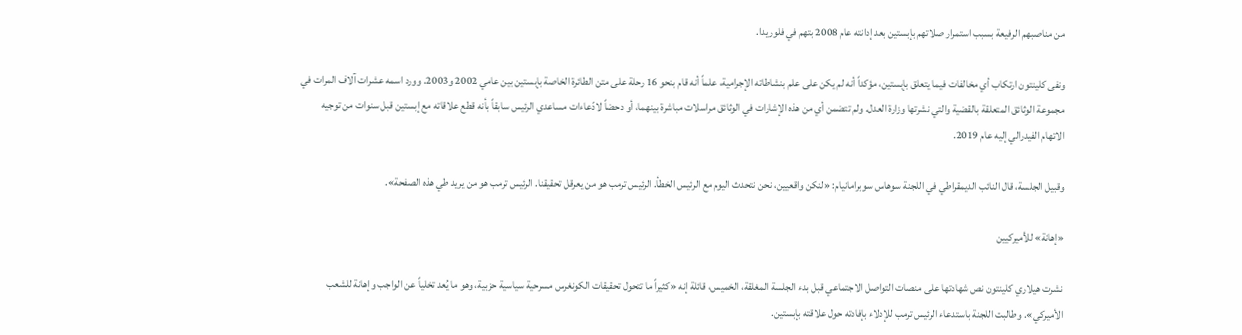من مناصبهم الرفيعة بسبب استمرار صلاتهم بإبستين بعد إدانته عام 2008 بتهم في فلوريدا.

ونفى كلينتون ارتكاب أي مخالفات فيما يتعلق بإبستين، مؤكداً أنه لم يكن على علم بنشاطاته الإجرامية، علماً أنه قام بنحو 16 رحلة على متن الطائرة الخاصة بإبستين بين عامي 2002 و2003. وورد اسمه عشرات آلاف المرات في مجموعة الوثائق المتعلقة بالقضية والتي نشرتها وزارة العدل. ولم تتضمن أي من هذه الإشارات في الوثائق مراسلات مباشرة بينهما، أو دحضاً لادّعاءات مساعدي الرئيس سابقاً بأنه قطع علاقاته مع إبستين قبل سنوات من توجيه الاتهام الفيدرالي إليه عام 2019.

وقبيل الجلسة، قال النائب الديمقراطي في اللجنة سوهاس سوبرامانيام: «لنكن واقعيين، نحن نتحدث اليوم مع الرئيس الخطأ. الرئيس ترمب هو من يعرقل تحقيقنا. الرئيس ترمب هو من يريد طي هذه الصفحة».

«إهانة» للأميركيين

نشرت هيلاري كلينتون نص شهادتها على منصات التواصل الاجتماعي قبل بدء الجلسة المغلقة، الخميس، قائلة إنه «كثيراً ما تتحول تحقيقات الكونغرس مسرحية سياسية حزبية، وهو ما يُعد تخلياً عن الواجب وإهانة للشعب الأميركي». وطالبت اللجنة باستدعاء الرئيس ترمب للإدلاء بإفادته حول علاقته بإبستين.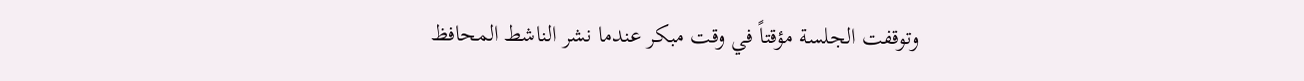وتوقفت الجلسة مؤقتاً في وقت مبكر عندما نشر الناشط المحافظ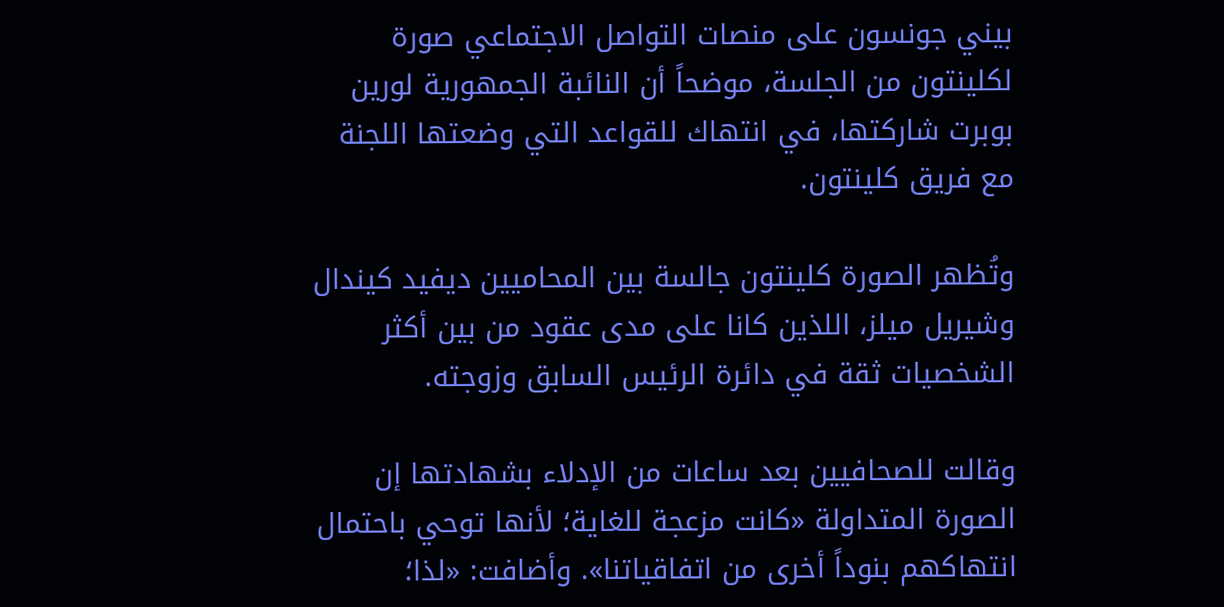بيني جونسون على منصات التواصل الاجتماعي صورة لكلينتون من الجلسة، موضحاً أن النائبة الجمهورية لورين بوبرت شاركتها، في انتهاك للقواعد التي وضعتها اللجنة مع فريق كلينتون.

وتُظهر الصورة كلينتون جالسة بين المحاميين ديفيد كيندال وشيريل ميلز، اللذين كانا على مدى عقود من بين أكثر الشخصيات ثقة في دائرة الرئيس السابق وزوجته.

وقالت للصحافيين بعد ساعات من الإدلاء بشهادتها إن الصورة المتداولة «كانت مزعجة للغاية؛ لأنها توحي باحتمال انتهاكهم بنوداً أخرى من اتفاقياتنا». وأضافت: «لذا؛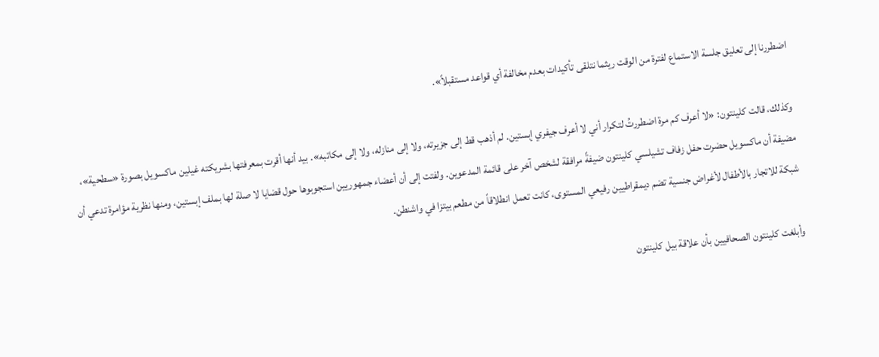اضطررنا إلى تعليق جلسة الاستماع لفترة من الوقت ريثما نتلقى تأكيدات بعدم مخالفة أي قواعد مستقبلاً».

وكذلك، قالت كلينتون: «لا أعرف كم مرة اضطررتُ لتكرار أني لا أعرف جيفري إبستين. لم أذهب قط إلى جزيرته، ولا إلى منازله، ولا إلى مكاتبه». بيد أنها أقرت بمعرفتها بشريكته غيلين ماكسويل بصورة «سطحية»، مضيفة أن ماكسويل حضرت حفل زفاف تشيلسي كلينتون ضيفةً مرافقة لشخص آخر على قائمة المدعوين. ولفتت إلى أن أعضاء جمهوريين استجوبوها حول قضايا لا صلة لها بملف إبستين، ومنها نظرية مؤامرة تدعي أن شبكة للاتجار بالأطفال لأغراض جنسية تضم ديمقراطيين رفيعي المستوى، كانت تعمل انطلاقاً من مطعم بيتزا في واشنطن.

وأبلغت كلينتون الصحافيين بأن علاقة بيل كلينتون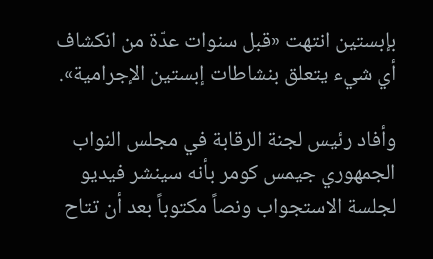بإبستين انتهت «قبل سنوات عدّة من انكشاف أي شيء يتعلق بنشاطات إبستين الإجرامية».

وأفاد رئيس لجنة الرقابة في مجلس النواب الجمهوري جيمس كومر بأنه سينشر فيديو لجلسة الاستجواب ونصاً مكتوباً بعد أن تتاح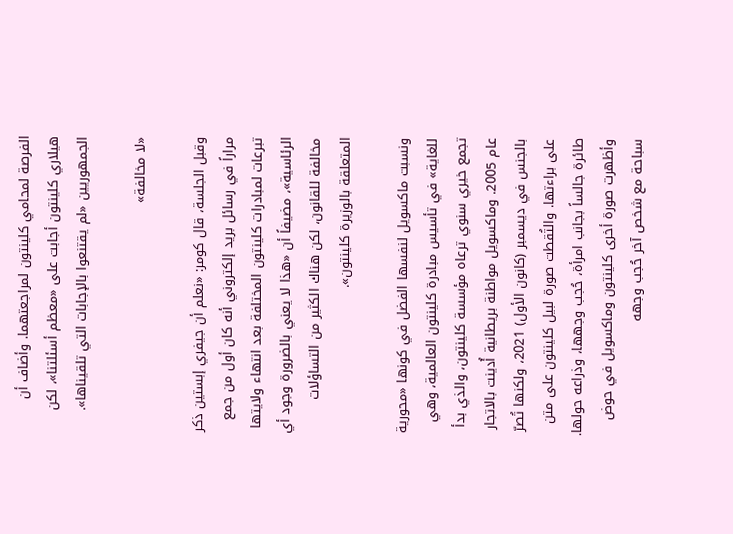الفرصة لمحامي كلينتون لمراجعتهما. وأضاف أن هيلاري كلينتون أجابت على «معظم أسئلتنا»، لكن الجمهوريين «لم يقتنعوا بالإجابات التي تلقيناها».

«لا مخالفة»

وقبل الجلسة، قال كومر: «نعلم أن جيفري إبستين ذكر مراراً في رسائل بريد إلكتروني أنه كان أول من جمع تبرعات لمبادرات كلينتون المختلفة بعد انتهاء ولايتها الرئاسية»، مضيفاً أن «هذا لا يعني بالضرورة وجود أي مخالفة للقانون، لكن هناك الكثير من التساؤلات المتعلقة بالوزيرة كلينتون».

ونسبت ماكسويل لنفسها الفضل في كونها «محورية للغاية» في تأسيس مبادرة كلينتون العالمية، وهي تجمع خيري سنوي ترعاه مؤسسة كلينتون، والذي بدأ عام 2005. وماكسويل مواطنة بريطانية أُدينت بالاتجار بالجنس في ديسمبر (كانون الأول) 2021، ولكنها تُصرّ على براءتها. والتُقطت صورة لبيل كلينتون على متن طائرة جالساً بجانب امرأة، حُجب وجهها، وذراعه حولها. وأظهرت صورة أخرى كلينتون وماكسويل في حوض سباحة مع شخص آخر حُجب وجهه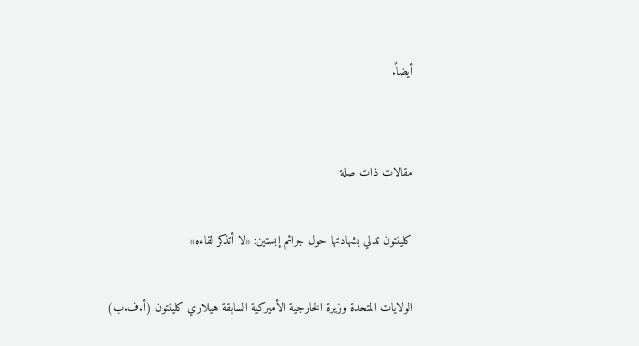أيضاً.


مقالات ذات صلة

كلينتون تدلي بشهادتها حول جرائم إبستين: «لا أتذكر لقاءه»

الولايات المتحدة وزيرة الخارجية الأميركية السابقة هيلاري كلينتون (أ.ف.ب)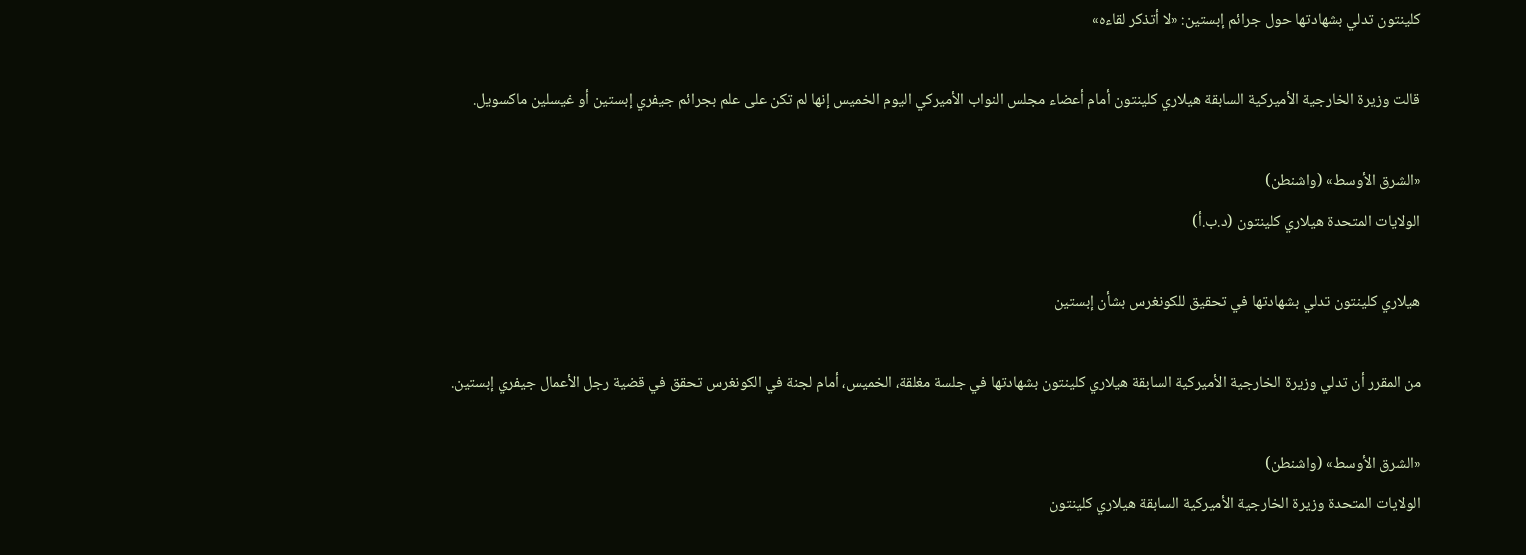كلينتون تدلي بشهادتها حول جرائم إبستين: «لا أتذكر لقاءه»

قالت وزيرة الخارجية الأميركية السابقة هيلاري كلينتون أمام أعضاء مجلس النواب الأميركي اليوم الخميس إنها لم تكن على علم بجرائم جيفري إبستين أو غيسلين ماكسويل.

«الشرق الأوسط» (واشنطن)
الولايات المتحدة هيلاري كلينتون (د.ب.أ)

هيلاري كلينتون تدلي بشهادتها في تحقيق للكونغرس بشأن إبستين

من ‌المقرر أن تدلي وزيرة الخارجية الأميركية السابقة هيلاري كلينتون بشهادتها في جلسة مغلقة، الخميس، أمام لجنة في الكونغرس تحقق في قضية رجل الأعمال جيفري إبستين.

«الشرق الأوسط» (واشنطن)
الولايات المتحدة وزيرة الخارجية الأميركية السابقة هيلاري كلينتون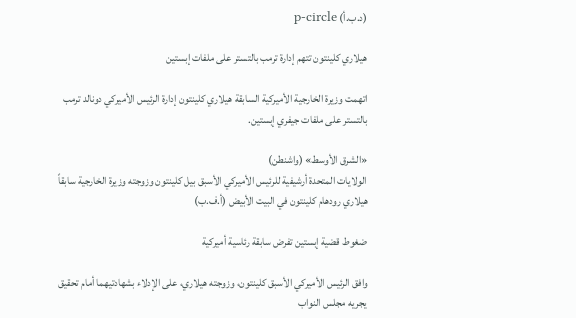(د.ب.أ) p-circle

هيلاري كلينتون تتهم إدارة ترمب بالتستر على ملفات إبستين

اتهمت وزيرة الخارجية الأميركية السابقة هيلاري كلينتون إدارة الرئيس الأميركي دونالد ترمب بالتستر على ملفات جيفري إبستين.

«الشرق الأوسط» (واشنطن)
الولايات المتحدة أرشيفية للرئيس الأميركي الأسبق بيل كلينتون وزوجته وزيرة الخارجية سابقاً هيلاري رودهام كلينتون في البيت الأبيض (أ.ف.ب)

ضغوط قضية إبستين تفرض سابقة رئاسية أميركية

وافق الرئيس الأميركي الأسبق كلينتون، وزوجته هيلاري، على الإدلاء بشهادتيهما أمام تحقيق يجريه مجلس النواب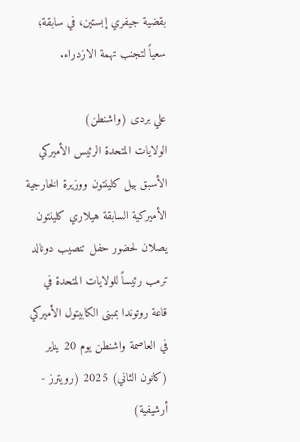بقضية جيفري إبستين، في سابقة؛ سعياً لتجنب تهمة الازدراء.

علي بردى (واشنطن)
الولايات المتحدة الرئيس الأميركي الأسبق بيل كلينتون ووزيرة الخارجية الأميركية السابقة هيلاري كلينتون يصلان لحضور حفل تنصيب دونالد ترمب رئيساً للولايات المتحدة في قاعة روتوندا بمبنى الكابيتول الأميركي في العاصمة واشنطن يوم 20 يناير (كانون الثاني) 2025 (رويترز - أرشيفية)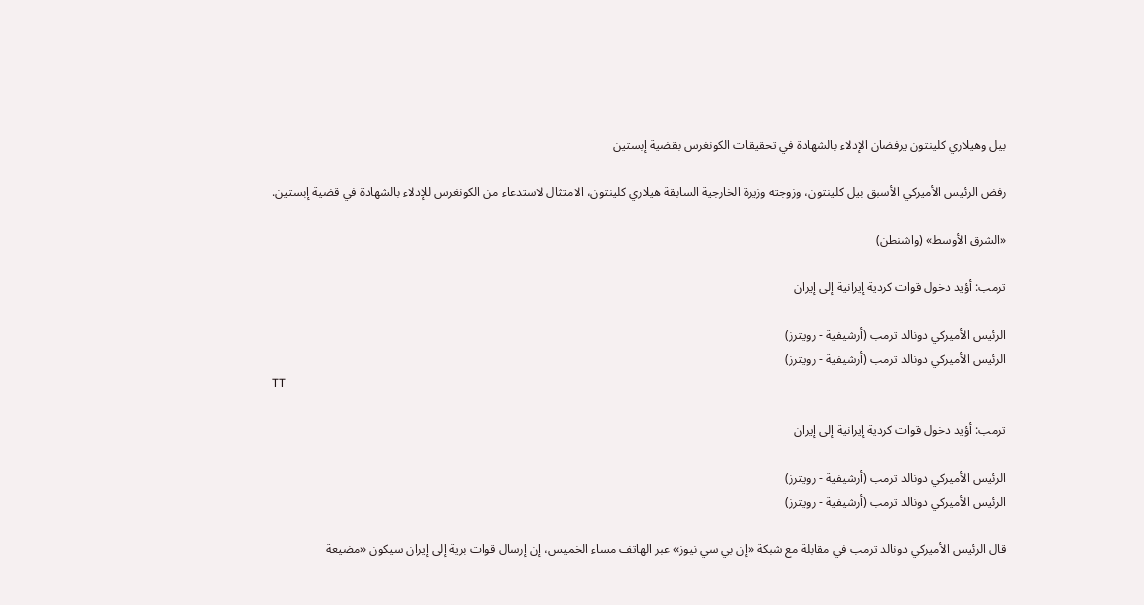بيل وهيلاري كلينتون يرفضان الإدلاء بالشهادة في تحقيقات الكونغرس بقضية إبستين

رفض الرئيس الأميركي الأسبق بيل كلينتون، وزوجته وزيرة الخارجية السابقة هيلاري كلينتون، الامتثال لاستدعاء من الكونغرس للإدلاء بالشهادة في قضية إبستين.

«الشرق الأوسط» (واشنطن)

ترمب: أؤيد دخول قوات كردية إيرانية إلى إيران

الرئيس الأميركي دونالد ترمب (أرشيفية - رويترز)
الرئيس الأميركي دونالد ترمب (أرشيفية - رويترز)
TT

ترمب: أؤيد دخول قوات كردية إيرانية إلى إيران

الرئيس الأميركي دونالد ترمب (أرشيفية - رويترز)
الرئيس الأميركي دونالد ترمب (أرشيفية - رويترز)

قال الرئيس الأميركي دونالد ترمب في مقابلة مع شبكة «إن بي سي نيوز» عبر الهاتف مساء الخميس، إن إرسال قوات برية إلى إيران سيكون «مضيعة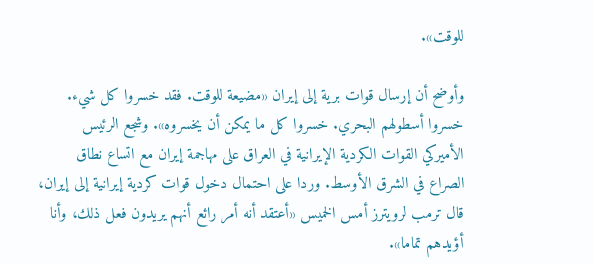للوقت».

وأوضح أن إرسال قوات برية إلى إيران «مضيعة للوقت. فقد خسروا كل شيء. خسروا أسطولهم البحري. خسروا كل ما يمكن أن يخسروه». وشجع الرئيس الأميركي القوات الكردية الإيرانية في العراق على مهاجمة إيران مع اتساع نطاق الصراع في الشرق الأوسط. وردا على احتمال دخول قوات كردية إيرانية إلى إيران، قال ترمب لرويترز أمس الخميس «أعتقد أنه أمر رائع أنهم يريدون فعل ذلك، وأنا أؤيدهم تماما».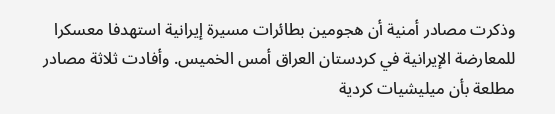وذكرت مصادر أمنية أن هجومين بطائرات مسيرة إيرانية استهدفا معسكرا للمعارضة الإيرانية في كردستان العراق أمس الخميس. وأفادت ثلاثة مصادر مطلعة بأن ميليشيات كردية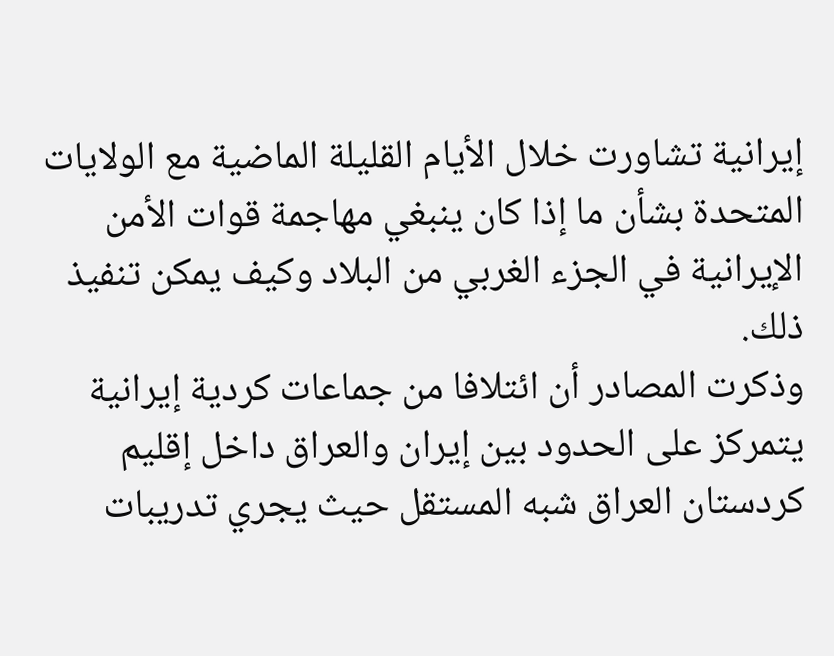إيرانية تشاورت خلال الأيام القليلة الماضية مع الولايات المتحدة بشأن ما إذا كان ينبغي مهاجمة قوات الأمن الإيرانية في الجزء الغربي من البلاد وكيف يمكن تنفيذ ذلك.
وذكرت المصادر أن ‌ائتلافا من جماعات ‌كردية إيرانية يتمركز على الحدود بين إيران والعراق داخل إقليم كردستان العراق شبه المستقل حيث يجري ‌تدريبات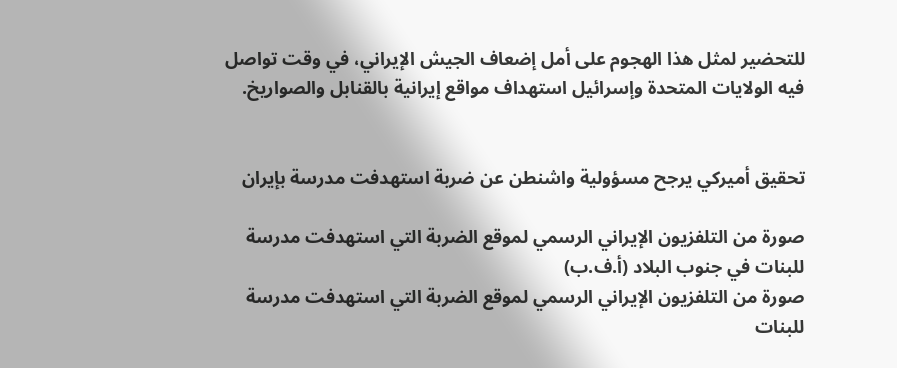للتحضير لمثل هذا الهجوم على أمل إضعاف الجيش الإيراني، في وقت تواصل فيه الولايات المتحدة وإسرائيل استهداف مواقع إيرانية بالقنابل والصواريخ.


تحقيق أميركي يرجح مسؤولية واشنطن عن ضربة استهدفت مدرسة بإيران

صورة من التلفزيون الإيراني الرسمي لموقع الضربة التي استهدفت مدرسة للبنات في جنوب البلاد (أ.ف.ب)
صورة من التلفزيون الإيراني الرسمي لموقع الضربة التي استهدفت مدرسة للبنات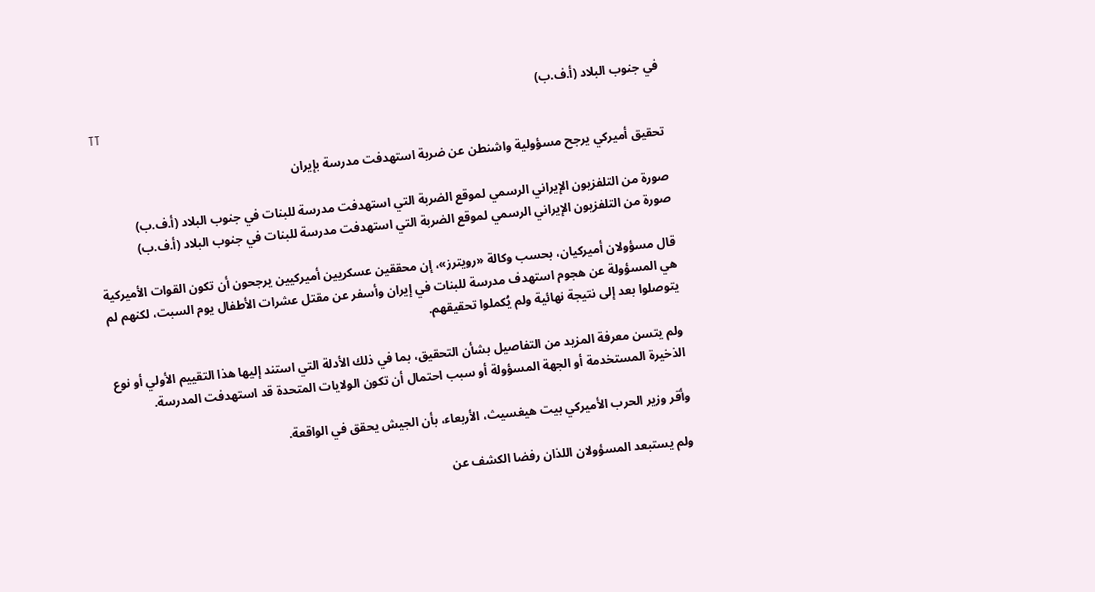في جنوب البلاد (أ.ف.ب)
TT

تحقيق أميركي يرجح مسؤولية واشنطن عن ضربة استهدفت مدرسة بإيران

صورة من التلفزيون الإيراني الرسمي لموقع الضربة التي استهدفت مدرسة للبنات في جنوب البلاد (أ.ف.ب)
صورة من التلفزيون الإيراني الرسمي لموقع الضربة التي استهدفت مدرسة للبنات في جنوب البلاد (أ.ف.ب)

قال مسؤولان أميركيان، بحسب وكالة «رويترز»، إن محققين عسكريين أميركيين يرجحون أن تكون القوات الأميركية هي المسؤولة عن ‌هجوم ‌استهدف مدرسة ‌للبنات في إيران وأسفر عن مقتل عشرات الأطفال يوم السبت، لكنهم لم يتوصلوا بعد إلى نتيجة ‌نهائية ولم ‌يُكملوا تحقيقهم.

ولم ‌يتسن ‌معرفة المزيد من التفاصيل بشأن التحقيق، بما في ‌ذلك الأدلة التي استند إليها هذا التقييم الأولي أو نوع الذخيرة المستخدمة أو الجهة المسؤولة أو سبب احتمال أن تكون الولايات المتحدة قد استهدفت المدرسة.

وأقر ‌وزير الحرب ‌الأميركي بيت هيغسيث، الأربعاء، بأن ‌الجيش يحقق في الواقعة.

ولم يستبعد المسؤولان اللذان رفضا الكشف عن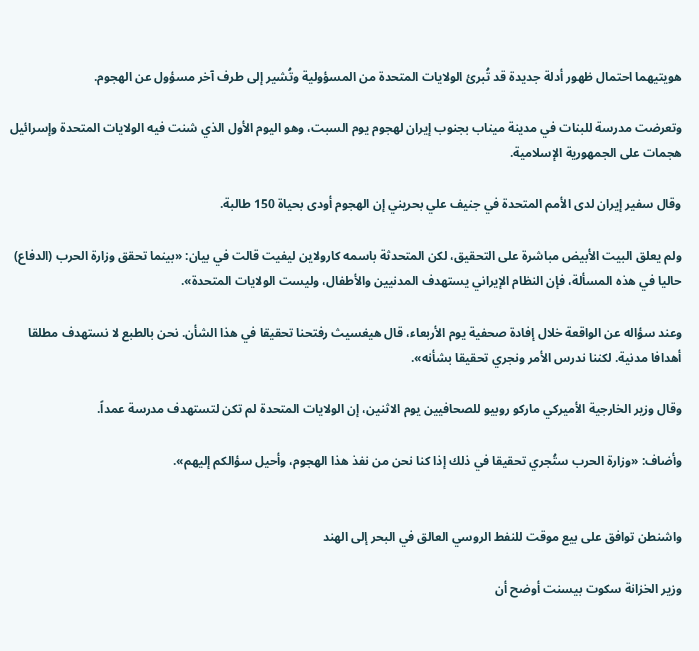هويتيهما احتمال ظهور أدلة جديدة قد تُبرئ الولايات المتحدة من المسؤولية وتُشير إلى طرف آخر مسؤول عن الهجوم.

وتعرضت مدرسة للبنات في مدينة ميناب بجنوب إيران ‌لهجوم يوم السبت، وهو اليوم ‌الأول الذي شنت فيه الولايات المتحدة وإسرائيل هجمات على الجمهورية الإسلامية.

وقال ‌سفير إيران لدى الأمم المتحدة في جنيف ‌علي بحريني إن الهجوم أودى بحياة 150 طالبة.

ولم يعلق البيت الأبيض مباشرة على التحقيق، لكن المتحدثة باسمه كارولاين ليفيت قالت في بيان: «بينما تحقق وزارة الحرب (الدفاع) حاليا في هذه المسألة، فإن النظام الإيراني يستهدف المدنيين والأطفال، وليست الولايات المتحدة».

وعند سؤاله عن الواقعة خلال إفادة صحفية يوم الأربعاء، قال هيغسيث رفتحنا تحقيقا في هذا الشأن. نحن بالطبع لا نستهدف مطلقا أهدافا مدنية. لكننا ندرس الأمر ونجري تحقيقا بشأنه».

وقال وزير الخارجية الأميركي ماركو روبيو للصحافيين يوم الاثنين، إن الولايات المتحدة لم تكن لتستهدف مدرسة عمداً.

وأضاف: «وزارة الحرب ستُجري تحقيقا في ذلك إذا كنا نحن من نفذ هذا الهجوم، وأحيل سؤالكم إليهم».


واشنطن توافق على بيع موقت للنفط الروسي العالق في البحر إلى الهند

وزير الخزانة سكوت بيسنت أوضح أن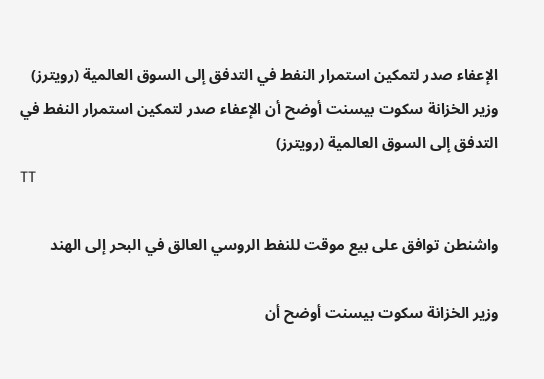الإعفاء صدر لتمكين استمرار النفط في التدفق إلى السوق العالمية (رويترز)
وزير الخزانة سكوت بيسنت أوضح أن الإعفاء صدر لتمكين استمرار النفط في التدفق إلى السوق العالمية (رويترز)
TT

واشنطن توافق على بيع موقت للنفط الروسي العالق في البحر إلى الهند

وزير الخزانة سكوت بيسنت أوضح أن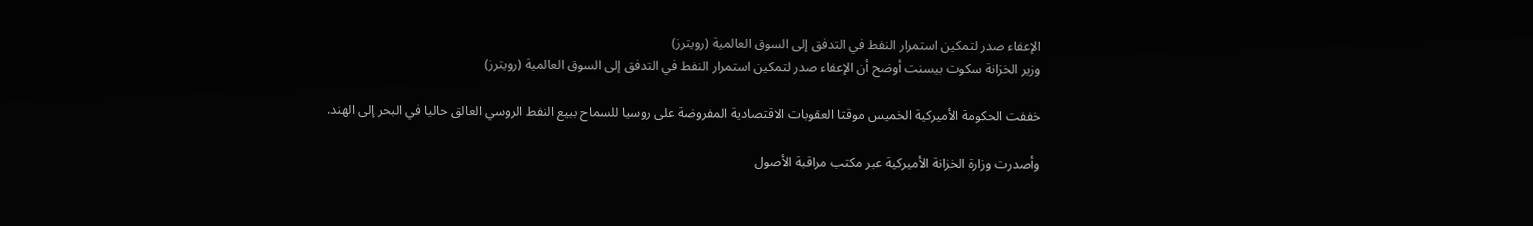الإعفاء صدر لتمكين استمرار النفط في التدفق إلى السوق العالمية (رويترز)
وزير الخزانة سكوت بيسنت أوضح أن الإعفاء صدر لتمكين استمرار النفط في التدفق إلى السوق العالمية (رويترز)

خففت الحكومة الأميركية الخميس موقتا العقوبات الاقتصادية المفروضة على روسيا للسماح ببيع النفط الروسي العالق حاليا في البحر إلى الهند.

وأصدرت وزارة الخزانة الأميركية عبر مكتب مراقبة الأصول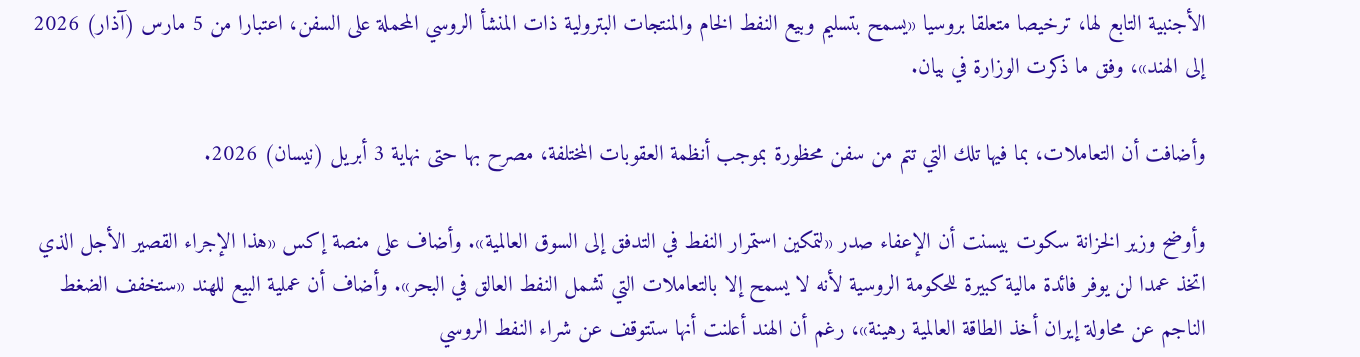الأجنبية التابع لها، ترخيصا متعلقا بروسيا «يسمح بتسليم وبيع النفط الخام والمنتجات البترولية ذات المنشأ الروسي المحملة على السفن، اعتبارا من 5 مارس (آذار) 2026 إلى الهند»، وفق ما ذكرت الوزارة في بيان.

وأضافت أن التعاملات، بما فيها تلك التي تتم من سفن محظورة بموجب أنظمة العقوبات المختلفة، مصرح بها حتى نهاية 3 أبريل (نيسان) 2026.

وأوضح وزير الخزانة سكوت بيسنت أن الإعفاء صدر «لتمكين استمرار النفط في التدفق إلى السوق العالمية». وأضاف على منصة إكس «هذا الإجراء القصير الأجل الذي اتخذ عمدا لن يوفر فائدة مالية كبيرة للحكومة الروسية لأنه لا يسمح إلا بالتعاملات التي تشمل النفط العالق في البحر». وأضاف أن عملية البيع للهند «ستخفف الضغط الناجم عن محاولة إيران أخذ الطاقة العالمية رهينة»، رغم أن الهند أعلنت أنها ستتوقف عن شراء النفط الروسي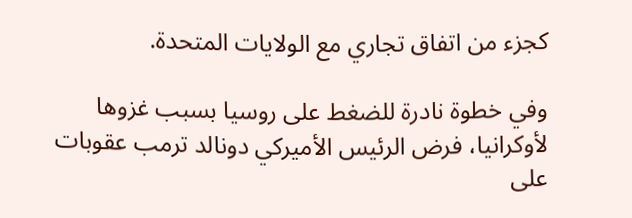كجزء من اتفاق تجاري مع الولايات المتحدة.

وفي خطوة نادرة للضغط على روسيا بسبب غزوها لأوكرانيا، فرض الرئيس الأميركي دونالد ترمب عقوبات على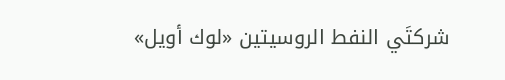شركتَي النفط الروسيتين «لوك أويل»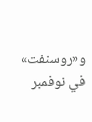و«روسنفت» في نوفمبر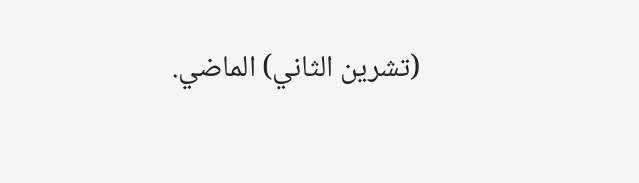(تشرين الثاني) الماضي.